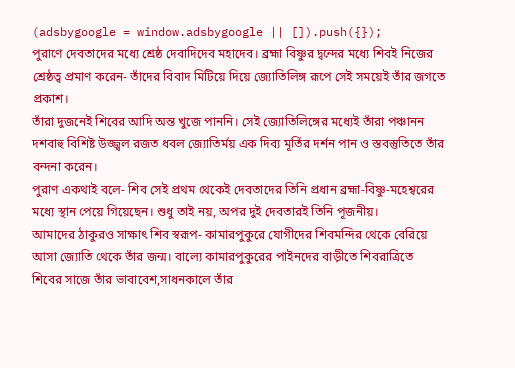(adsbygoogle = window.adsbygoogle || []).push({});
পুরাণে দেবতাদের মধ্যে শ্রেষ্ঠ দেবাদিদেব মহাদেব। ব্রহ্মা বিষ্ণুর দ্বন্দের মধ্যে শিবই নিজের শ্রেষ্ঠত্ব প্রমাণ করেন- তাঁদের বিবাদ মিটিয়ে দিয়ে জ্যোতিলিঙ্গ রূপে সেই সময়েই তাঁর জগতে প্রকাশ।
তাঁরা দুজনেই শিবের আদি অন্ত খুজে পাননি। সেই জ্যোতিলিঙ্গের মধ্যেই তাঁরা পঞ্চানন দশবাহু বিশিষ্ট উজ্জ্বল রজত ধবল জ্যোতির্ময় এক দিব্য মূর্তির দর্শন পান ও স্তবস্তুতিতে তাঁর বন্দনা করেন।
পুরাণ একথাই বলে- শিব সেই প্রথম থেকেই দেবতাদের তিনি প্রধান ব্রহ্মা-বিষ্ণু-মহেশ্বরের মধ্যে স্থান পেয়ে গিয়েছেন। শুধু তাই নয়, অপর দুই দেবতারই তিনি পূজনীয়।
আমাদের ঠাকুরও সাক্ষাৎ শিব স্বরূপ- কামারপুকুরে যোগীদের শিবমন্দির থেকে বেরিয়ে আসা জ্যোতি থেকে তাঁর জন্ম। বাল্যে কামারপুকুরের পাইনদের বাড়ীতে শিবরাত্রিতে শিবের সাজে তাঁর ভাবাবেশ,সাধনকালে তাঁর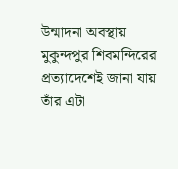উন্মাদনা অবস্থায় মুকুন্দপুর শিবমন্দিরের প্রত্যাদেশেই জানা যায় তাঁর এটা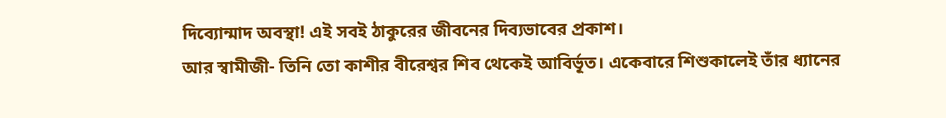দিব্যোন্মাদ অবস্থা! এই সবই ঠাকুরের জীবনের দিব্যভাবের প্রকাশ।
আর স্বামীজী- তিনি তো কাশীর বীরেশ্বর শিব থেকেই আবির্ভূত। একেবারে শিশুকালেই তাঁর ধ্যানের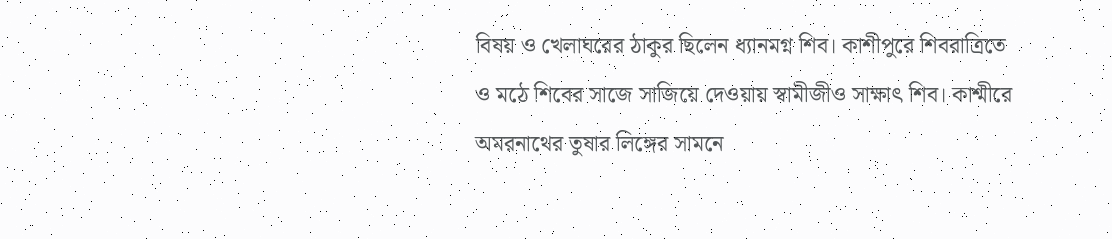বিষয় ও খেলাঘরের ঠাকুর ছিলেন ধ্যানমগ্ন শিব। কাশীপুরে শিবরাত্রিতে ও মঠে শিবের সাজে সাজিয়ে দেওয়ায় স্বামীজীও সাক্ষাৎ শিব। কাশ্মীরে অমরনাথের তুষার লিঙ্গের সামনে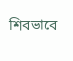শিবভাবে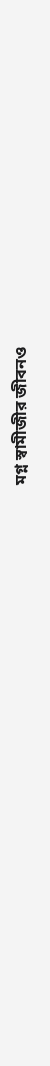মগ্ন স্বামীজীর জীবনও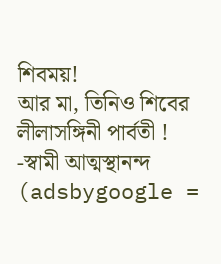শিবময়!
আর মা, তিনিও শিবের লীলাসঙ্গিনী পার্বতী !
-স্বামী আত্মস্থানন্দ
(adsbygoogle =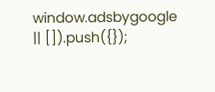window.adsbygoogle || []).push({});